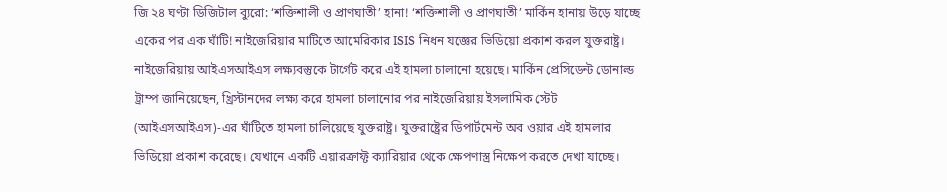জি ২৪ ঘণ্টা ডিজিটাল ব্যুরো: ‘শক্তিশালী ও প্রাণঘাতী’ হানা! ‘শক্তিশালী ও প্রাণঘাতী’ মার্কিন হানায় উড়ে যাচ্ছে একের পর এক ঘাঁটি! নাইজেরিয়ার মাটিতে আমেরিকার ISIS নিধন যজ্ঞের ভিডিয়ো প্রকাশ করল যুক্তরাষ্ট্র। নাইজেরিয়ায় আইএসআইএস লক্ষ্যবস্তুকে টার্গেট করে এই হামলা চালানো হয়েছে। মার্কিন প্রেসিডেন্ট ডোনাল্ড ট্রাম্প জানিয়েছেন, খ্রিস্টানদের লক্ষ্য করে হামলা চালানোর পর নাইজেরিয়ায় ইসলামিক স্টেট (আইএসআইএস)-এর ঘাঁটিতে হামলা চালিয়েছে যুক্তরাষ্ট্র। যুক্তরাষ্ট্রের ডিপার্টমেন্ট অব ওয়ার এই হামলার ভিডিয়ো প্রকাশ করেছে। যেখানে একটি এয়ারক্রাফ্ট ক্যারিয়ার থেকে ক্ষেপণাস্ত্র নিক্ষেপ করতে দেখা যাচ্ছে।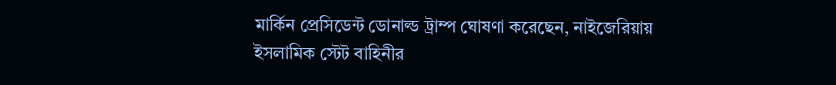মার্কিন প্রেসিডেন্ট ডোনাল্ড ট্রাম্প ঘোষণা করেছেন, নাইজেরিয়ায় ইসলামিক স্টেট বাহিনীর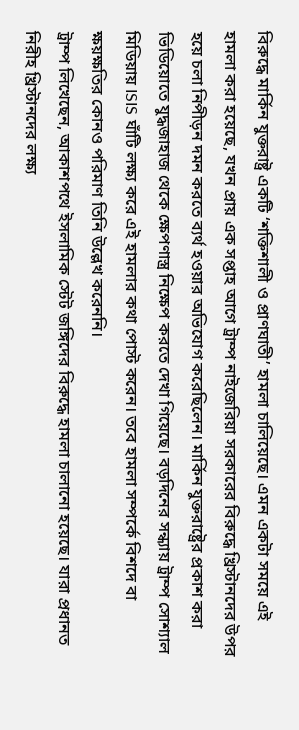বিরুদ্ধে মার্কিন যুক্তরাষ্ট্র একটি ‘শক্তিশালী ও প্রাণঘাতী’ হামলা চালিয়েছে। এমন একটা সময়ে এই হামলা করা হয়েছে, যখন প্রায় এক সপ্তাহ আগে ট্রাম্প নাইজেরিয়া সরকারের বিরুদ্ধে খ্রিস্টানদের উপর হয়ে চলা নিপীড়ন দমন করতে ব্যর্থ হওয়ার অভিযোগ করেছিলেন। মার্কিন যুক্তরাষ্ট্রের প্রকাশ করা ভিডিয়োতে যুদ্ধজাহাজ থেকে ক্ষেপণাস্ত্র নিক্ষেপ করতে দেখা গিয়েছে। বড়দিনের সন্ধ্যায় ট্রাম্প সোশ্যাল মিডিয়ায় ISIS ঘাঁটি লক্ষ্য করে এই হামলার কথা পোস্ট করেন। তবে হামলা সম্পর্কে বিশদে বা ক্ষয়ক্ষতির কোনও পরিমাণ তিনি উল্লেখ করেননি।
ট্রাম্প লিখেছেন, আকাশপথে ইসলামিক স্টেট জঙ্গিদের বিরুদ্ধে হামলা চালানো হয়েছে। যারা প্রধানত নিরীহ খ্রিস্টানদের লক্ষ্য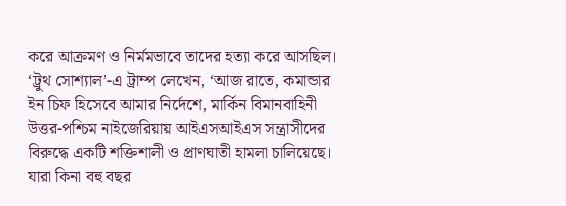করে আক্রমণ ও নির্মমভাবে তাদের হত্যা করে আসছিল। ‘ট্রুথ সোশ্যাল’-এ ট্রাম্প লেখেন, ‘আজ রাতে, কমান্ডার ইন চিফ হিসেবে আমার নির্দেশে, মার্কিন বিমানবাহিনী উত্তর-পশ্চিম নাইজেরিয়ায় আইএসআইএস সন্ত্রাসীদের বিরুদ্ধে একটি শক্তিশালী ও প্রাণঘাতী হামলা চালিয়েছে। যারা কিনা বহু বছর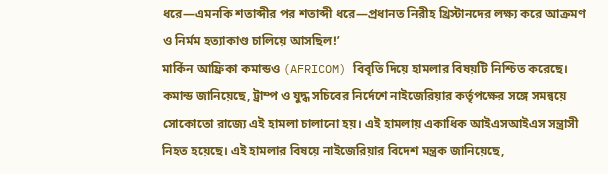ধরে—এমনকি শতাব্দীর পর শতাব্দী ধরে—প্রধানত নিরীহ খ্রিস্টানদের লক্ষ্য করে আক্রমণ ও নির্মম হত্যাকাণ্ড চালিয়ে আসছিল!’
মার্কিন আফ্রিকা কমান্ডও (AFRICOM) বিবৃতি দিয়ে হামলার বিষয়টি নিশ্চিত করেছে। কমান্ড জানিয়েছে, ট্রাম্প ও যুদ্ধ সচিবের নির্দেশে নাইজেরিয়ার কর্তৃপক্ষের সঙ্গে সমন্বয়ে সোকোতো রাজ্যে এই হামলা চালানো হয়। এই হামলায় একাধিক আইএসআইএস সন্ত্রাসী নিহত হয়েছে। এই হামলার বিষয়ে নাইজেরিয়ার বিদেশ মন্ত্রক জানিয়েছে,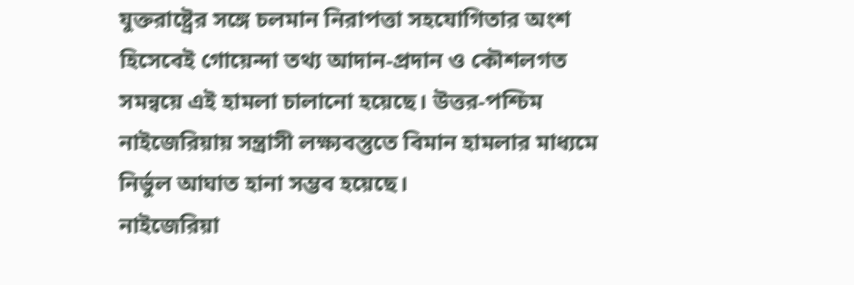যুক্তরাষ্ট্রের সঙ্গে চলমান নিরাপত্তা সহযোগিতার অংশ হিসেবেই গোয়েন্দা তথ্য আদান-প্রদান ও কৌশলগত সমন্বয়ে এই হামলা চালানো হয়েছে। উত্তর-পশ্চিম নাইজেরিয়ায় সন্ত্রাসী লক্ষ্যবস্তুতে বিমান হামলার মাধ্যমে নির্ভুল আঘাত হানা সম্ভব হয়েছে।
নাইজেরিয়া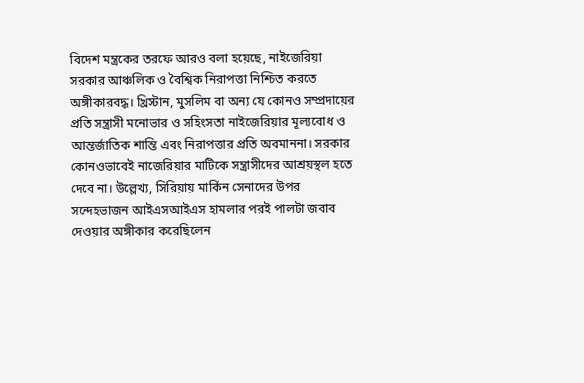বিদেশ মন্ত্রকের তরফে আরও বলা হয়েছে, নাইজেরিয়া সরকার আঞ্চলিক ও বৈশ্বিক নিরাপত্তা নিশ্চিত করতে অঙ্গীকারবদ্ধ। খ্রিস্টান, মুসলিম বা অন্য যে কোনও সম্প্রদায়ের প্রতি সন্ত্রাসী মনোভার ও সহিংসতা নাইজেরিয়ার মূল্যবোধ ও আন্তর্জাতিক শান্তি এবং নিরাপত্তার প্রতি অবমাননা। সরকার কোনওভাবেই নাজেরিয়ার মাটিকে সন্ত্রাসীদের আশ্রয়স্থল হতে দেবে না। উল্লেখ্য, সিরিয়ায় মার্কিন সেনাদের উপর সন্দেহভাজন আইএসআইএস হামলার পরই পালটা জবাব দেওয়ার অঙ্গীকার করেছিলেন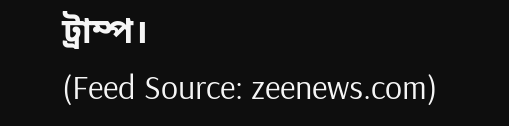ট্রাম্প।
(Feed Source: zeenews.com)